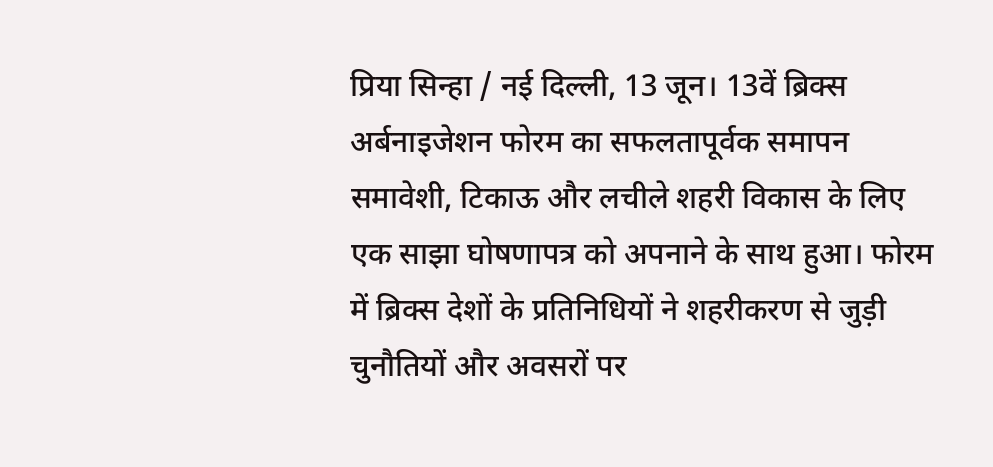प्रिया सिन्हा / नई दिल्ली, 13 जून। 13वें ब्रिक्स अर्बनाइजेशन फोरम का सफलतापूर्वक समापन समावेशी, टिकाऊ और लचीले शहरी विकास के लिए एक साझा घोषणापत्र को अपनाने के साथ हुआ। फोरम में ब्रिक्स देशों के प्रतिनिधियों ने शहरीकरण से जुड़ी चुनौतियों और अवसरों पर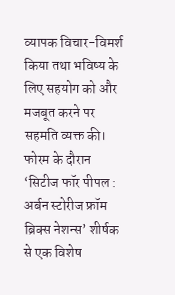व्यापक विचार-विमर्श किया तथा भविष्य के लिए सहयोग को और मजबूत करने पर सहमति व्यक्त की।
फोरम के दौरान ‘सिटीज फॉर पीपल : अर्बन स्टोरीज फ्रॉम ब्रिक्स नेशन्स’ शीर्षक से एक विशेष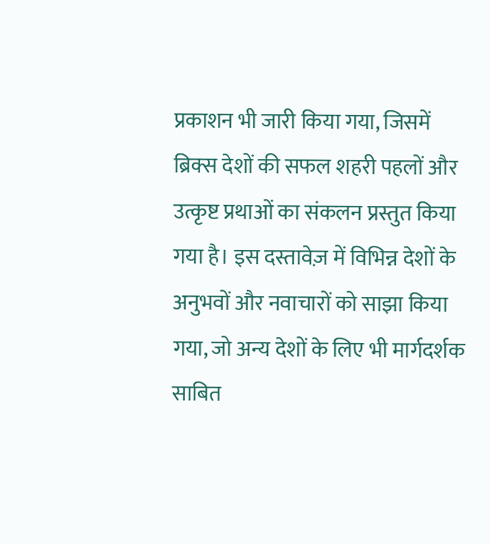प्रकाशन भी जारी किया गया, जिसमें ब्रिक्स देशों की सफल शहरी पहलों और उत्कृष्ट प्रथाओं का संकलन प्रस्तुत किया गया है। इस दस्तावेज़ में विभिन्न देशों के अनुभवों और नवाचारों को साझा किया गया, जो अन्य देशों के लिए भी मार्गदर्शक साबित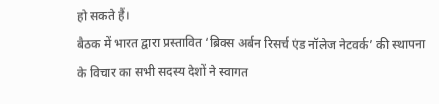हो सकते हैं।
बैठक में भारत द्वारा प्रस्तावित ‘ब्रिक्स अर्बन रिसर्च एंड नॉलेज नेटवर्क’ की स्थापना के विचार का सभी सदस्य देशों ने स्वागत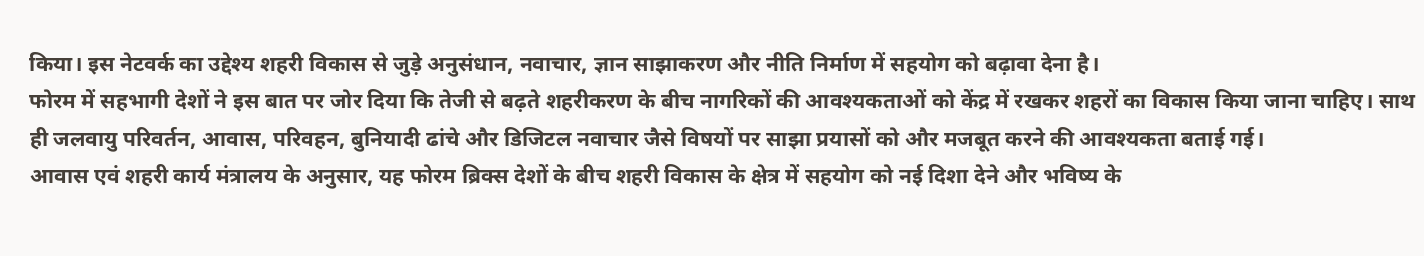किया। इस नेटवर्क का उद्देश्य शहरी विकास से जुड़े अनुसंधान, नवाचार, ज्ञान साझाकरण और नीति निर्माण में सहयोग को बढ़ावा देना है।
फोरम में सहभागी देशों ने इस बात पर जोर दिया कि तेजी से बढ़ते शहरीकरण के बीच नागरिकों की आवश्यकताओं को केंद्र में रखकर शहरों का विकास किया जाना चाहिए। साथ ही जलवायु परिवर्तन, आवास, परिवहन, बुनियादी ढांचे और डिजिटल नवाचार जैसे विषयों पर साझा प्रयासों को और मजबूत करने की आवश्यकता बताई गई।
आवास एवं शहरी कार्य मंत्रालय के अनुसार, यह फोरम ब्रिक्स देशों के बीच शहरी विकास के क्षेत्र में सहयोग को नई दिशा देने और भविष्य के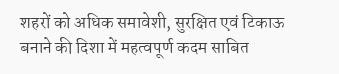शहरों को अधिक समावेशी, सुरक्षित एवं टिकाऊ बनाने की दिशा में महत्वपूर्ण कदम साबित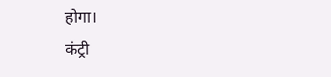होगा।
कंट्री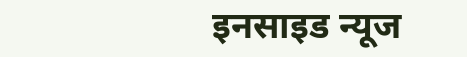इनसाइड न्यूज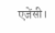एजेंसी।